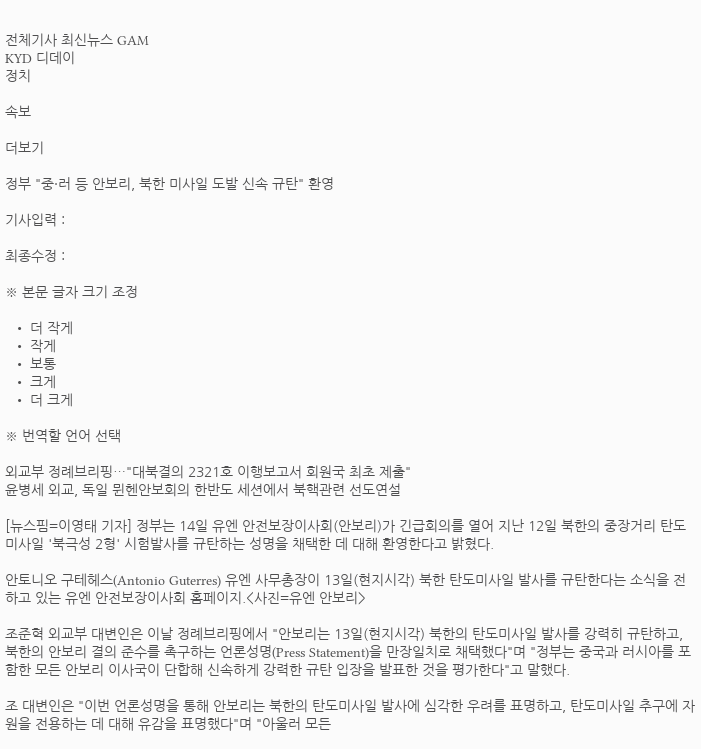전체기사 최신뉴스 GAM
KYD 디데이
정치

속보

더보기

정부 "중·러 등 안보리, 북한 미사일 도발 신속 규탄" 환영

기사입력 :

최종수정 :

※ 본문 글자 크기 조정

  • 더 작게
  • 작게
  • 보통
  • 크게
  • 더 크게

※ 번역할 언어 선택

외교부 정례브리핑…"대북결의 2321호 이행보고서 회원국 최초 제출"
윤병세 외교, 독일 뮌헨안보회의 한반도 세션에서 북핵관련 선도연설

[뉴스핌=이영태 기자] 정부는 14일 유엔 안전보장이사회(안보리)가 긴급회의를 열어 지난 12일 북한의 중장거리 탄도미사일 '북극성 2형' 시험발사를 규탄하는 성명을 채택한 데 대해 환영한다고 밝혔다.

안토니오 구테헤스(Antonio Guterres) 유엔 사무총장이 13일(현지시각) 북한 탄도미사일 발사를 규탄한다는 소식을 전하고 있는 유엔 안전보장이사회 홈페이지.<사진=유엔 안보리>

조준혁 외교부 대변인은 이날 정례브리핑에서 "안보리는 13일(현지시각) 북한의 탄도미사일 발사를 강력히 규탄하고, 북한의 안보리 결의 준수를 촉구하는 언론성명(Press Statement)을 만장일치로 채택했다"며 "정부는 중국과 러시아를 포함한 모든 안보리 이사국이 단합해 신속하게 강력한 규탄 입장을 발표한 것을 평가한다"고 말했다.

조 대변인은 "이번 언론성명을 통해 안보리는 북한의 탄도미사일 발사에 심각한 우려를 표명하고, 탄도미사일 추구에 자원을 전용하는 데 대해 유감을 표명했다"며 "아울러 모든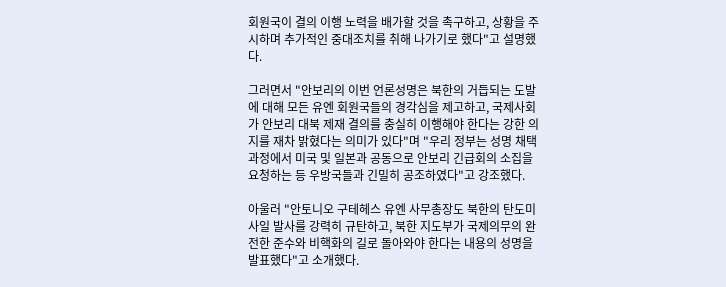회원국이 결의 이행 노력을 배가할 것을 촉구하고, 상황을 주시하며 추가적인 중대조치를 취해 나가기로 했다"고 설명했다.

그러면서 "안보리의 이번 언론성명은 북한의 거듭되는 도발에 대해 모든 유엔 회원국들의 경각심을 제고하고, 국제사회가 안보리 대북 제재 결의를 충실히 이행해야 한다는 강한 의지를 재차 밝혔다는 의미가 있다"며 "우리 정부는 성명 채택 과정에서 미국 및 일본과 공동으로 안보리 긴급회의 소집을 요청하는 등 우방국들과 긴밀히 공조하였다"고 강조했다.

아울러 "안토니오 구테헤스 유엔 사무총장도 북한의 탄도미사일 발사를 강력히 규탄하고, 북한 지도부가 국제의무의 완전한 준수와 비핵화의 길로 돌아와야 한다는 내용의 성명을 발표했다"고 소개했다.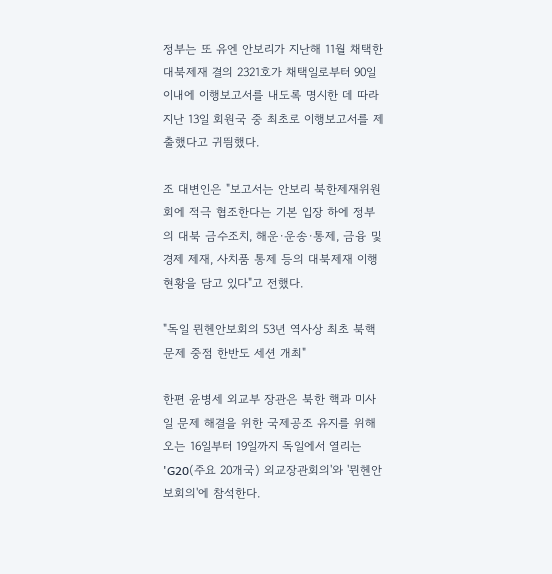정부는 또 유엔 안보리가 지난해 11월 채택한 대북제재 결의 2321호가 채택일로부터 90일 이내에 이행보고서를 내도록 명시한 데 따라 지난 13일 회원국 중 최초로 이행보고서를 제출했다고 귀띔했다.

조 대변인은 "보고서는 안보리 북한제재위원회에 적극 협조한다는 기본 입장 하에 정부의 대북 금수조치, 해운·운송·통제, 금융 및 경제 제재, 사치품 통제 등의 대북제재 이행 현황을 담고 있다"고 전했다.

"독일 뮌헨안보회의 53년 역사상 최초 북핵문제 중점 한반도 세션 개최"

한편 윤병세 외교부 장관은 북한 핵과 미사일 문제 해결을 위한 국제공조 유지를 위해 오는 16일부터 19일까지 독일에서 열리는 'G20(주요 20개국) 외교장관회의'와 '뮌헨안보회의'에 참석한다.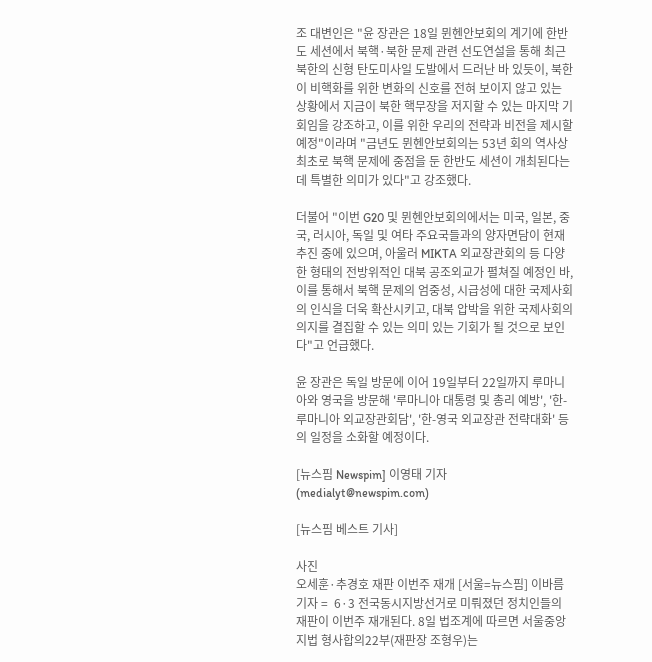조 대변인은 "윤 장관은 18일 뮌헨안보회의 계기에 한반도 세션에서 북핵·북한 문제 관련 선도연설을 통해 최근 북한의 신형 탄도미사일 도발에서 드러난 바 있듯이, 북한이 비핵화를 위한 변화의 신호를 전혀 보이지 않고 있는 상황에서 지금이 북한 핵무장을 저지할 수 있는 마지막 기회임을 강조하고, 이를 위한 우리의 전략과 비전을 제시할 예정"이라며 "금년도 뮌헨안보회의는 53년 회의 역사상 최초로 북핵 문제에 중점을 둔 한반도 세션이 개최된다는 데 특별한 의미가 있다"고 강조했다.

더불어 "이번 G20 및 뮌헨안보회의에서는 미국, 일본, 중국, 러시아, 독일 및 여타 주요국들과의 양자면담이 현재 추진 중에 있으며, 아울러 MIKTA 외교장관회의 등 다양한 형태의 전방위적인 대북 공조외교가 펼쳐질 예정인 바, 이를 통해서 북핵 문제의 엄중성, 시급성에 대한 국제사회의 인식을 더욱 확산시키고, 대북 압박을 위한 국제사회의 의지를 결집할 수 있는 의미 있는 기회가 될 것으로 보인다"고 언급했다.

윤 장관은 독일 방문에 이어 19일부터 22일까지 루마니아와 영국을 방문해 '루마니아 대통령 및 총리 예방', '한-루마니아 외교장관회담', '한-영국 외교장관 전략대화' 등의 일정을 소화할 예정이다.

[뉴스핌 Newspim] 이영태 기자 (medialyt@newspim.com)

[뉴스핌 베스트 기사]

사진
오세훈·추경호 재판 이번주 재개 [서울=뉴스핌] 이바름 기자 =  6·3 전국동시지방선거로 미뤄졌던 정치인들의 재판이 이번주 재개된다. 8일 법조계에 따르면 서울중앙지법 형사합의22부(재판장 조형우)는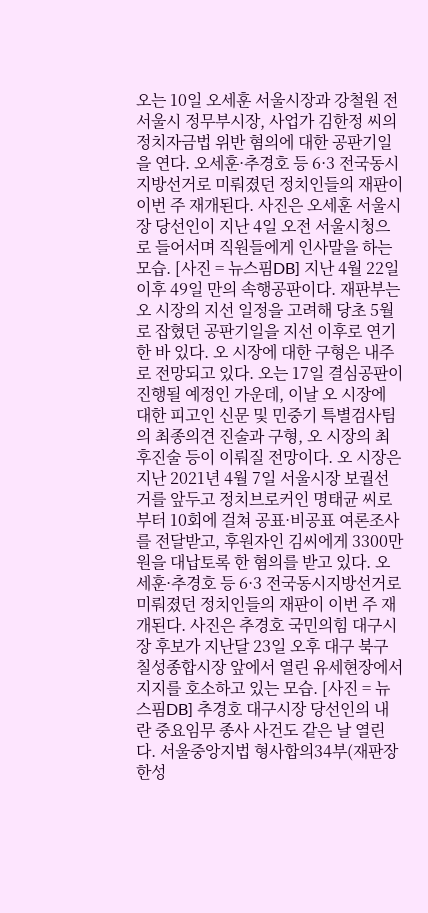오는 10일 오세훈 서울시장과 강철원 전 서울시 정무부시장, 사업가 김한정 씨의 정치자금법 위반 혐의에 대한 공판기일을 연다. 오세훈·추경호 등 6·3 전국동시지방선거로 미뤄졌던 정치인들의 재판이 이번 주 재개된다. 사진은 오세훈 서울시장 당선인이 지난 4일 오전 서울시청으로 들어서며 직원들에게 인사말을 하는 모습. [사진 = 뉴스핌DB] 지난 4월 22일 이후 49일 만의 속행공판이다. 재판부는 오 시장의 지선 일정을 고려해 당초 5월로 잡혔던 공판기일을 지선 이후로 연기한 바 있다. 오 시장에 대한 구형은 내주로 전망되고 있다. 오는 17일 결심공판이 진행될 예정인 가운데, 이날 오 시장에 대한 피고인 신문 및 민중기 특별검사팀의 최종의견 진술과 구형, 오 시장의 최후진술 등이 이뤄질 전망이다. 오 시장은 지난 2021년 4월 7일 서울시장 보궐선거를 앞두고 정치브로커인 명태균 씨로부터 10회에 걸쳐 공표·비공표 여론조사를 전달받고, 후원자인 김씨에게 3300만 원을 대납토록 한 혐의를 받고 있다. 오세훈·추경호 등 6·3 전국동시지방선거로 미뤄졌던 정치인들의 재판이 이번 주 재개된다. 사진은 추경호 국민의힘 대구시장 후보가 지난달 23일 오후 대구 북구 칠성종합시장 앞에서 열린 유세현장에서 지지를 호소하고 있는 모습. [사진 = 뉴스핌DB] 추경호 대구시장 당선인의 내란 중요임무 종사 사건도 같은 날 열린다. 서울중앙지법 형사합의34부(재판장 한성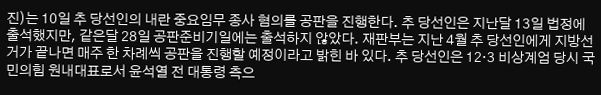진)는 10일 추 당선인의 내란 중요임무 종사 혐의를 공판을 진행한다. 추 당선인은 지난달 13일 법정에 출석했지만, 같은달 28일 공판준비기일에는 출석하지 않았다. 재판부는 지난 4월 추 당선인에게 지방선거가 끝나면 매주 한 차례씩 공판을 진행할 예정이라고 밝힌 바 있다. 추 당선인은 12·3 비상계엄 당시 국민의힘 원내대표로서 윤석열 전 대통령 측으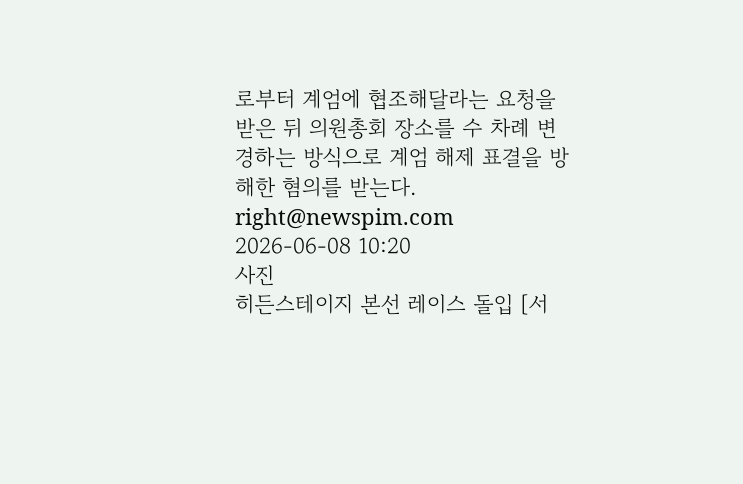로부터 계엄에 협조해달라는 요청을 받은 뒤 의원총회 장소를 수 차례 변경하는 방식으로 계엄 해제 표결을 방해한 혐의를 받는다. right@newspim.com 2026-06-08 10:20
사진
히든스테이지 본선 레이스 돌입 [서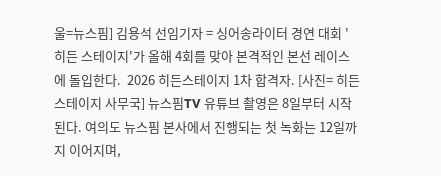울=뉴스핌] 김용석 선임기자 = 싱어송라이터 경연 대회 '히든 스테이지'가 올해 4회를 맞아 본격적인 본선 레이스에 돌입한다.  2026 히든스테이지 1차 합격자. [사진= 히든스테이지 사무국] 뉴스핌TV 유튜브 촬영은 8일부터 시작된다. 여의도 뉴스핌 본사에서 진행되는 첫 녹화는 12일까지 이어지며,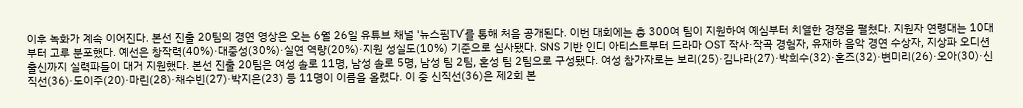이후 녹화가 계속 이어진다. 본선 진출 20팀의 경연 영상은 오는 6월 26일 유튜브 채널 '뉴스핌TV'를 통해 처음 공개된다. 이번 대회에는 총 300여 팀이 지원하여 예심부터 치열한 경쟁을 펼쳤다. 지원자 연령대는 10대부터 고루 분포했다. 예선은 창작력(40%)·대중성(30%)·실연 역량(20%)·지원 성실도(10%) 기준으로 심사됐다. SNS 기반 인디 아티스트부터 드라마 OST 작사·작곡 경험자, 유재하 음악 경연 수상자, 지상파 오디션 출신까지 실력파들이 대거 지원했다. 본선 진출 20팀은 여성 솔로 11명, 남성 솔로 5명, 남성 팀 2팀, 혼성 팀 2팀으로 구성됐다. 여성 참가자로는 보리(25)·김나라(27)·박희수(32)·혼즈(32)·변미리(26)·오아(30)·신직선(36)·도이주(20)·마린(28)·채수빈(27)·박지은(23) 등 11명이 이름을 올렸다. 이 중 신직선(36)은 제2회 본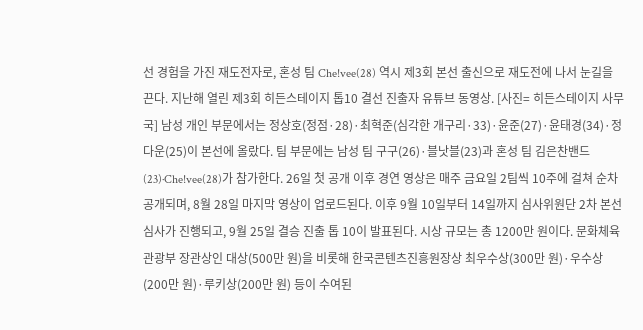선 경험을 가진 재도전자로, 혼성 팀 Che!vee(28) 역시 제3회 본선 출신으로 재도전에 나서 눈길을 끈다. 지난해 열린 제3회 히든스테이지 톱10 결선 진출자 유튜브 동영상. [사진= 히든스테이지 사무국] 남성 개인 부문에서는 정상호(정점·28)·최혁준(심각한 개구리·33)·윤준(27)·윤태경(34)·정다운(25)이 본선에 올랐다. 팀 부문에는 남성 팀 구구(26)·블낫블(23)과 혼성 팀 김은찬밴드(23)·Che!vee(28)가 참가한다. 26일 첫 공개 이후 경연 영상은 매주 금요일 2팀씩 10주에 걸쳐 순차 공개되며, 8월 28일 마지막 영상이 업로드된다. 이후 9월 10일부터 14일까지 심사위원단 2차 본선 심사가 진행되고, 9월 25일 결승 진출 톱 10이 발표된다. 시상 규모는 총 1200만 원이다. 문화체육관광부 장관상인 대상(500만 원)을 비롯해 한국콘텐츠진흥원장상 최우수상(300만 원)·우수상(200만 원)·루키상(200만 원) 등이 수여된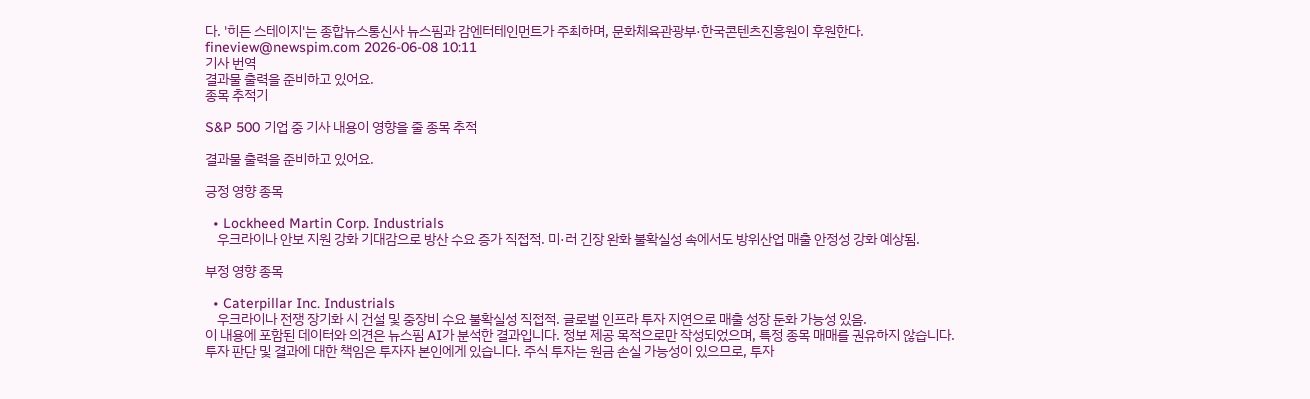다. '히든 스테이지'는 종합뉴스통신사 뉴스핌과 감엔터테인먼트가 주최하며, 문화체육관광부·한국콘텐츠진흥원이 후원한다. fineview@newspim.com 2026-06-08 10:11
기사 번역
결과물 출력을 준비하고 있어요.
종목 추적기

S&P 500 기업 중 기사 내용이 영향을 줄 종목 추적

결과물 출력을 준비하고 있어요.

긍정 영향 종목

  • Lockheed Martin Corp. Industrials
    우크라이나 안보 지원 강화 기대감으로 방산 수요 증가 직접적. 미·러 긴장 완화 불확실성 속에서도 방위산업 매출 안정성 강화 예상됨.

부정 영향 종목

  • Caterpillar Inc. Industrials
    우크라이나 전쟁 장기화 시 건설 및 중장비 수요 불확실성 직접적. 글로벌 인프라 투자 지연으로 매출 성장 둔화 가능성 있음.
이 내용에 포함된 데이터와 의견은 뉴스핌 AI가 분석한 결과입니다. 정보 제공 목적으로만 작성되었으며, 특정 종목 매매를 권유하지 않습니다. 투자 판단 및 결과에 대한 책임은 투자자 본인에게 있습니다. 주식 투자는 원금 손실 가능성이 있으므로, 투자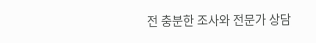전 충분한 조사와 전문가 상담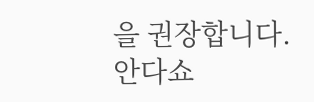을 권장합니다.
안다쇼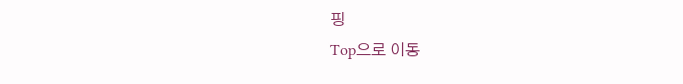핑
Top으로 이동